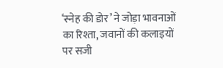‘स्नेह की डोर’ ने जोड़ा भावनाओं का रिश्ता, जवानों की कलाइयों पर सजी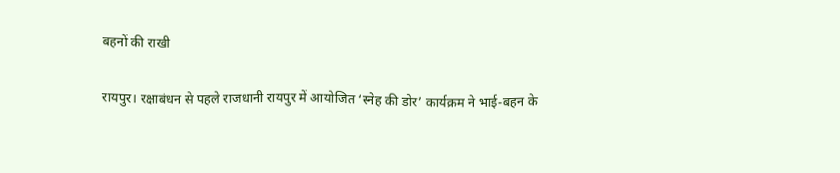बहनों की राखी

रायपुर। रक्षाबंधन से पहले राजधानी रायपुर में आयोजित ‘स्नेह की डोर’ कार्यक्रम ने भाई-बहन के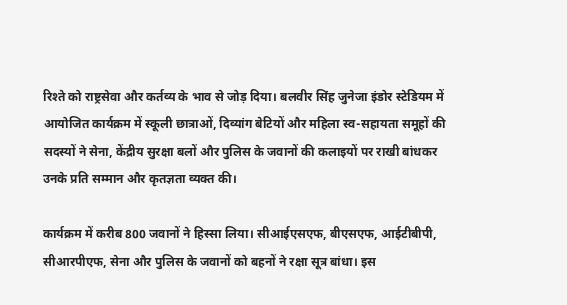रिश्ते को राष्ट्रसेवा और कर्तव्य के भाव से जोड़ दिया। बलवीर सिंह जुनेजा इंडोर स्टेडियम में आयोजित कार्यक्रम में स्कूली छात्राओं, दिव्यांग बेटियों और महिला स्व-सहायता समूहों की सदस्यों ने सेना, केंद्रीय सुरक्षा बलों और पुलिस के जवानों की कलाइयों पर राखी बांधकर उनके प्रति सम्मान और कृतज्ञता व्यक्त की।

कार्यक्रम में करीब 800 जवानों ने हिस्सा लिया। सीआईएसएफ, बीएसएफ, आईटीबीपी, सीआरपीएफ, सेना और पुलिस के जवानों को बहनों ने रक्षा सूत्र बांधा। इस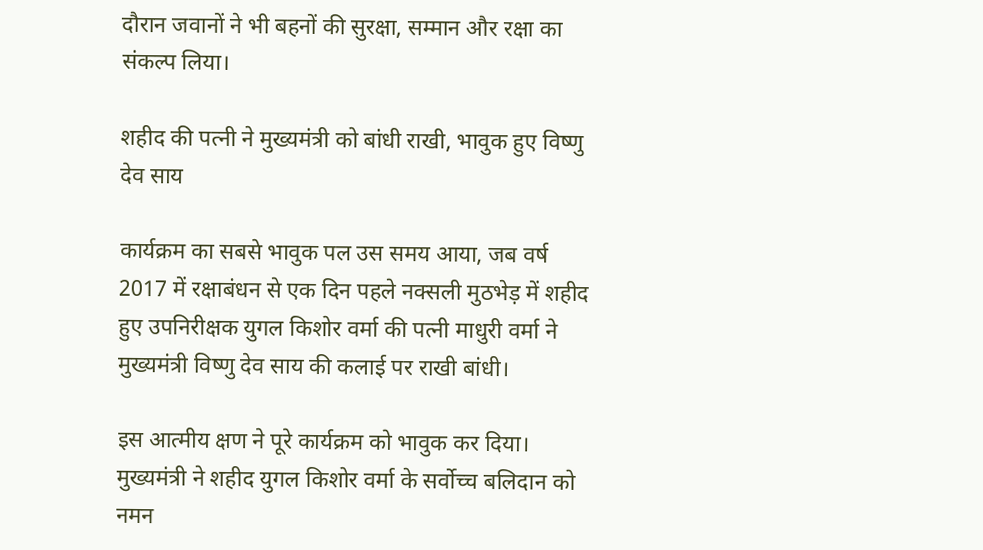दौरान जवानों ने भी बहनों की सुरक्षा, सम्मान और रक्षा का संकल्प लिया।

शहीद की पत्नी ने मुख्यमंत्री को बांधी राखी, भावुक हुए विष्णु देव साय

कार्यक्रम का सबसे भावुक पल उस समय आया, जब वर्ष 2017 में रक्षाबंधन से एक दिन पहले नक्सली मुठभेड़ में शहीद हुए उपनिरीक्षक युगल किशोर वर्मा की पत्नी माधुरी वर्मा ने मुख्यमंत्री विष्णु देव साय की कलाई पर राखी बांधी।

इस आत्मीय क्षण ने पूरे कार्यक्रम को भावुक कर दिया। मुख्यमंत्री ने शहीद युगल किशोर वर्मा के सर्वोच्च बलिदान को नमन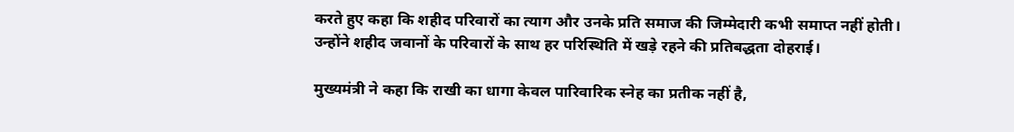करते हुए कहा कि शहीद परिवारों का त्याग और उनके प्रति समाज की जिम्मेदारी कभी समाप्त नहीं होती। उन्होंने शहीद जवानों के परिवारों के साथ हर परिस्थिति में खड़े रहने की प्रतिबद्धता दोहराई।

मुख्यमंत्री ने कहा कि राखी का धागा केवल पारिवारिक स्नेह का प्रतीक नहीं है,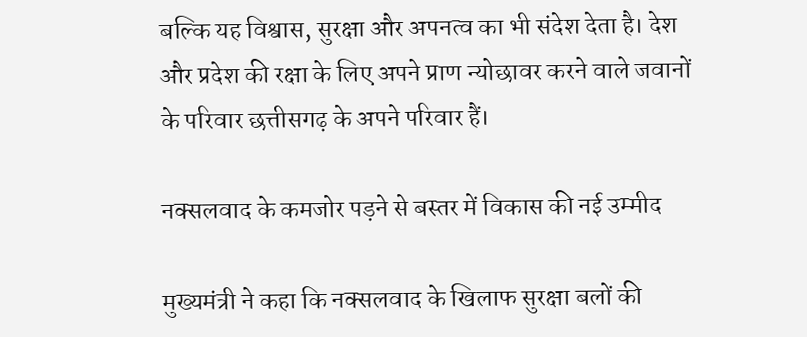बल्कि यह विश्वास, सुरक्षा और अपनत्व का भी संदेश देता है। देश और प्रदेश की रक्षा के लिए अपने प्राण न्योछावर करने वाले जवानों के परिवार छत्तीसगढ़ के अपने परिवार हैं।

नक्सलवाद के कमजोर पड़ने से बस्तर में विकास की नई उम्मीद

मुख्यमंत्री ने कहा कि नक्सलवाद के खिलाफ सुरक्षा बलों की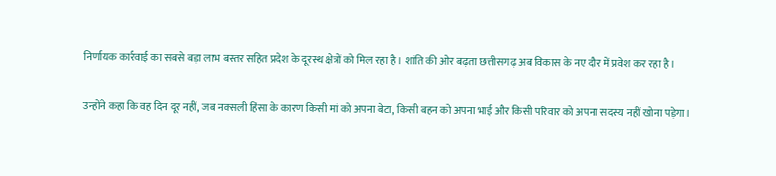निर्णायक कार्रवाई का सबसे बड़ा लाभ बस्तर सहित प्रदेश के दूरस्थ क्षेत्रों को मिल रहा है। शांति की ओर बढ़ता छत्तीसगढ़ अब विकास के नए दौर में प्रवेश कर रहा है।

उन्होंने कहा कि वह दिन दूर नहीं, जब नक्सली हिंसा के कारण किसी मां को अपना बेटा, किसी बहन को अपना भाई और किसी परिवार को अपना सदस्य नहीं खोना पड़ेगा।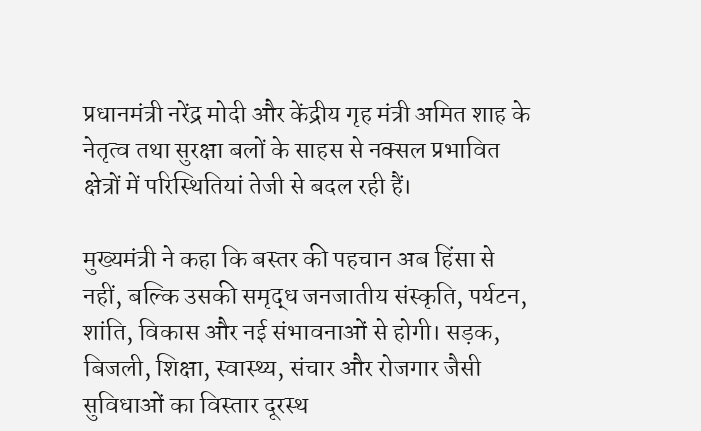प्रधानमंत्री नरेंद्र मोदी और केंद्रीय गृह मंत्री अमित शाह के नेतृत्व तथा सुरक्षा बलों के साहस से नक्सल प्रभावित क्षेत्रों में परिस्थितियां तेजी से बदल रही हैं।

मुख्यमंत्री ने कहा कि बस्तर की पहचान अब हिंसा से नहीं, बल्कि उसकी समृद्ध जनजातीय संस्कृति, पर्यटन, शांति, विकास और नई संभावनाओं से होगी। सड़क, बिजली, शिक्षा, स्वास्थ्य, संचार और रोजगार जैसी सुविधाओं का विस्तार दूरस्थ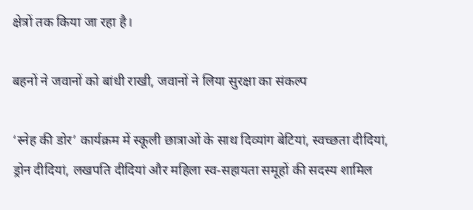क्षेत्रों तक किया जा रहा है।

बहनों ने जवानों को बांधी राखी, जवानों ने लिया सुरक्षा का संकल्प

‘स्नेह की डोर’ कार्यक्रम में स्कूली छात्राओं के साथ दिव्यांग बेटियां, स्वच्छता दीदियां, ड्रोन दीदियां, लखपति दीदियां और महिला स्व-सहायता समूहों की सदस्य शामिल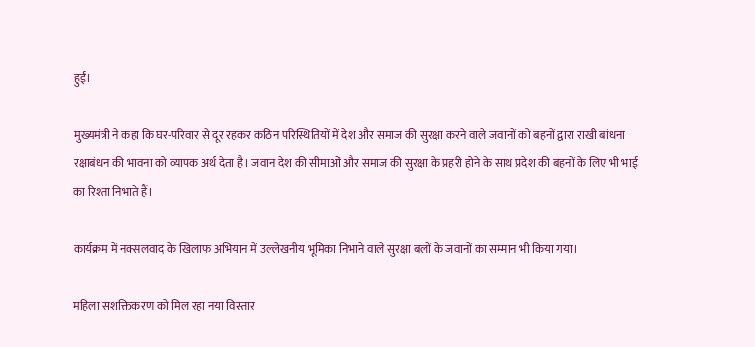हुईं।

मुख्यमंत्री ने कहा कि घर-परिवार से दूर रहकर कठिन परिस्थितियों में देश और समाज की सुरक्षा करने वाले जवानों को बहनों द्वारा राखी बांधना रक्षाबंधन की भावना को व्यापक अर्थ देता है। जवान देश की सीमाओं और समाज की सुरक्षा के प्रहरी होने के साथ प्रदेश की बहनों के लिए भी भाई का रिश्ता निभाते हैं।

कार्यक्रम में नक्सलवाद के खिलाफ अभियान में उल्लेखनीय भूमिका निभाने वाले सुरक्षा बलों के जवानों का सम्मान भी किया गया।

महिला सशक्तिकरण को मिल रहा नया विस्तार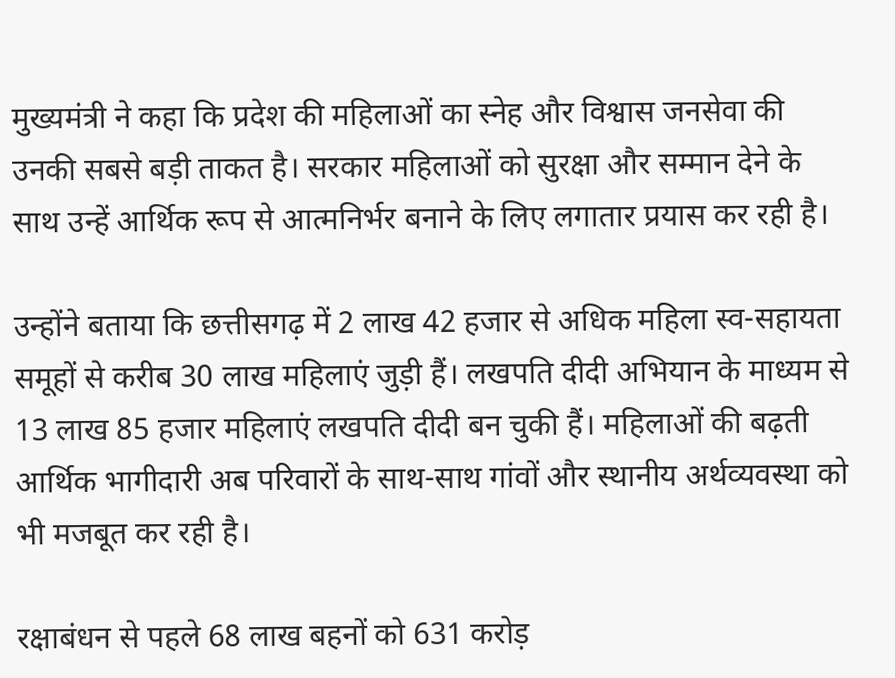मुख्यमंत्री ने कहा कि प्रदेश की महिलाओं का स्नेह और विश्वास जनसेवा की उनकी सबसे बड़ी ताकत है। सरकार महिलाओं को सुरक्षा और सम्मान देने के साथ उन्हें आर्थिक रूप से आत्मनिर्भर बनाने के लिए लगातार प्रयास कर रही है।

उन्होंने बताया कि छत्तीसगढ़ में 2 लाख 42 हजार से अधिक महिला स्व-सहायता समूहों से करीब 30 लाख महिलाएं जुड़ी हैं। लखपति दीदी अभियान के माध्यम से 13 लाख 85 हजार महिलाएं लखपति दीदी बन चुकी हैं। महिलाओं की बढ़ती आर्थिक भागीदारी अब परिवारों के साथ-साथ गांवों और स्थानीय अर्थव्यवस्था को भी मजबूत कर रही है।

रक्षाबंधन से पहले 68 लाख बहनों को 631 करोड़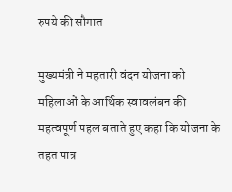रुपये की सौगात

मुख्यमंत्री ने महतारी वंदन योजना को महिलाओं के आर्थिक स्वावलंबन की महत्वपूर्ण पहल बताते हुए कहा कि योजना के तहत पात्र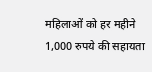महिलाओं को हर महीने 1,000 रुपये की सहायता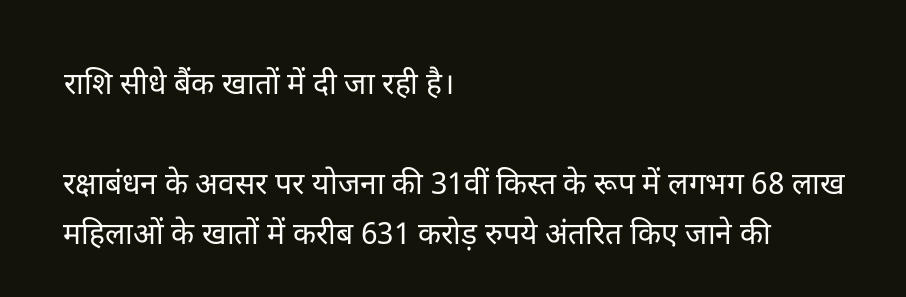राशि सीधे बैंक खातों में दी जा रही है।

रक्षाबंधन के अवसर पर योजना की 31वीं किस्त के रूप में लगभग 68 लाख महिलाओं के खातों में करीब 631 करोड़ रुपये अंतरित किए जाने की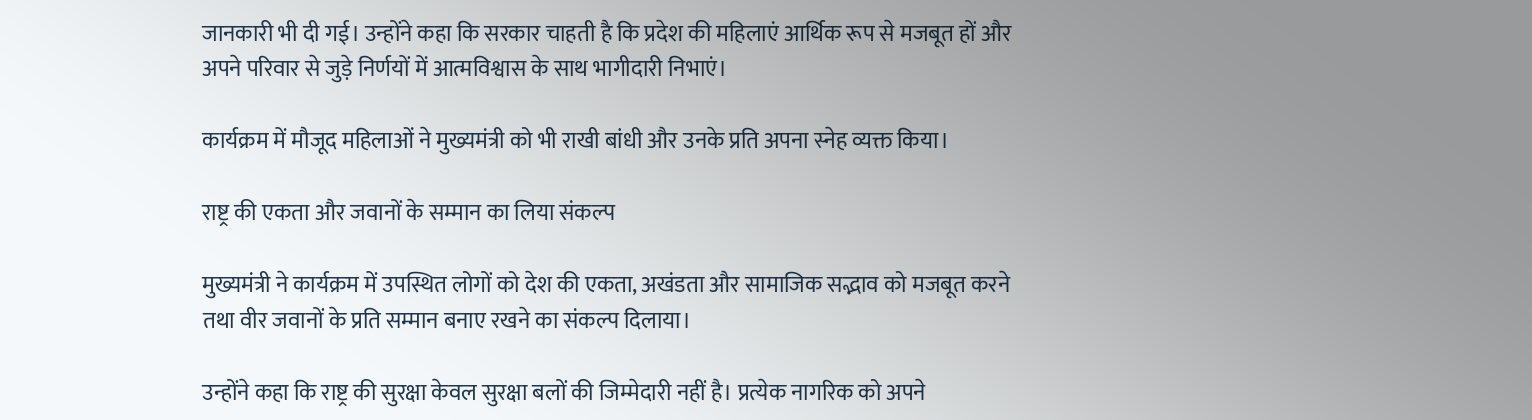जानकारी भी दी गई। उन्होंने कहा कि सरकार चाहती है कि प्रदेश की महिलाएं आर्थिक रूप से मजबूत हों और अपने परिवार से जुड़े निर्णयों में आत्मविश्वास के साथ भागीदारी निभाएं।

कार्यक्रम में मौजूद महिलाओं ने मुख्यमंत्री को भी राखी बांधी और उनके प्रति अपना स्नेह व्यक्त किया।

राष्ट्र की एकता और जवानों के सम्मान का लिया संकल्प

मुख्यमंत्री ने कार्यक्रम में उपस्थित लोगों को देश की एकता, अखंडता और सामाजिक सद्भाव को मजबूत करने तथा वीर जवानों के प्रति सम्मान बनाए रखने का संकल्प दिलाया।

उन्होंने कहा कि राष्ट्र की सुरक्षा केवल सुरक्षा बलों की जिम्मेदारी नहीं है। प्रत्येक नागरिक को अपने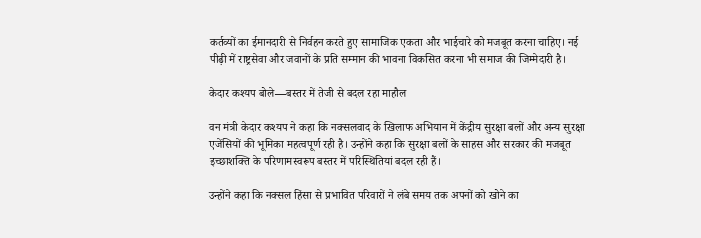कर्तव्यों का ईमानदारी से निर्वहन करते हुए सामाजिक एकता और भाईचारे को मजबूत करना चाहिए। नई पीढ़ी में राष्ट्रसेवा और जवानों के प्रति सम्मान की भावना विकसित करना भी समाज की जिम्मेदारी है।

केदार कश्यप बोले—बस्तर में तेजी से बदल रहा माहौल

वन मंत्री केदार कश्यप ने कहा कि नक्सलवाद के खिलाफ अभियान में केंद्रीय सुरक्षा बलों और अन्य सुरक्षा एजेंसियों की भूमिका महत्वपूर्ण रही है। उन्होंने कहा कि सुरक्षा बलों के साहस और सरकार की मजबूत इच्छाशक्ति के परिणामस्वरूप बस्तर में परिस्थितियां बदल रही हैं।

उन्होंने कहा कि नक्सल हिंसा से प्रभावित परिवारों ने लंबे समय तक अपनों को खोने का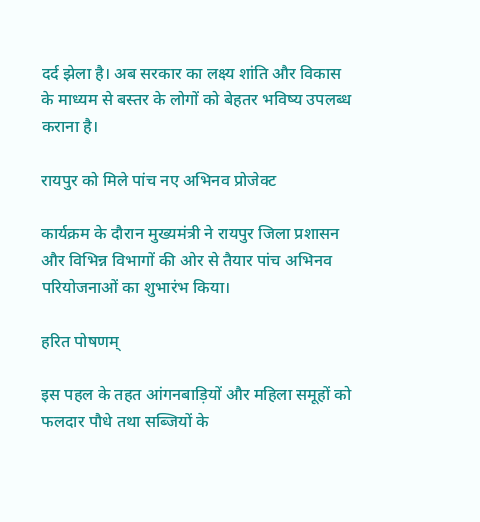दर्द झेला है। अब सरकार का लक्ष्य शांति और विकास के माध्यम से बस्तर के लोगों को बेहतर भविष्य उपलब्ध कराना है।

रायपुर को मिले पांच नए अभिनव प्रोजेक्ट

कार्यक्रम के दौरान मुख्यमंत्री ने रायपुर जिला प्रशासन और विभिन्न विभागों की ओर से तैयार पांच अभिनव परियोजनाओं का शुभारंभ किया।

हरित पोषणम्

इस पहल के तहत आंगनबाड़ियों और महिला समूहों को फलदार पौधे तथा सब्जियों के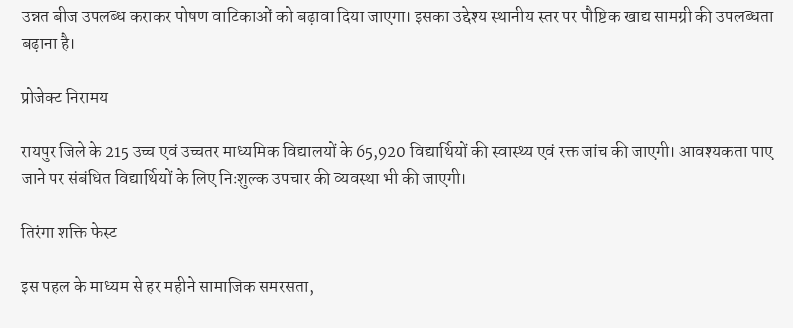उन्नत बीज उपलब्ध कराकर पोषण वाटिकाओं को बढ़ावा दिया जाएगा। इसका उद्देश्य स्थानीय स्तर पर पौष्टिक खाद्य सामग्री की उपलब्धता बढ़ाना है।

प्रोजेक्ट निरामय

रायपुर जिले के 215 उच्च एवं उच्चतर माध्यमिक विद्यालयों के 65,920 विद्यार्थियों की स्वास्थ्य एवं रक्त जांच की जाएगी। आवश्यकता पाए जाने पर संबंधित विद्यार्थियों के लिए निःशुल्क उपचार की व्यवस्था भी की जाएगी।

तिरंगा शक्ति फेस्ट

इस पहल के माध्यम से हर महीने सामाजिक समरसता,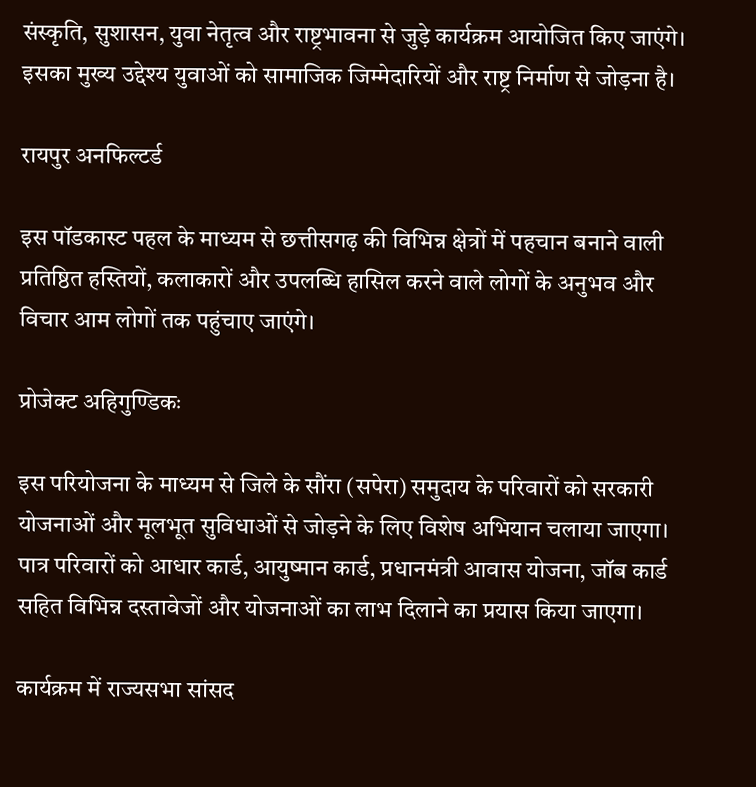संस्कृति, सुशासन, युवा नेतृत्व और राष्ट्रभावना से जुड़े कार्यक्रम आयोजित किए जाएंगे। इसका मुख्य उद्देश्य युवाओं को सामाजिक जिम्मेदारियों और राष्ट्र निर्माण से जोड़ना है।

रायपुर अनफिल्टर्ड

इस पॉडकास्ट पहल के माध्यम से छत्तीसगढ़ की विभिन्न क्षेत्रों में पहचान बनाने वाली प्रतिष्ठित हस्तियों, कलाकारों और उपलब्धि हासिल करने वाले लोगों के अनुभव और विचार आम लोगों तक पहुंचाए जाएंगे।

प्रोजेक्ट अहिगुण्डिकः

इस परियोजना के माध्यम से जिले के सौंरा (सपेरा) समुदाय के परिवारों को सरकारी योजनाओं और मूलभूत सुविधाओं से जोड़ने के लिए विशेष अभियान चलाया जाएगा। पात्र परिवारों को आधार कार्ड, आयुष्मान कार्ड, प्रधानमंत्री आवास योजना, जॉब कार्ड सहित विभिन्न दस्तावेजों और योजनाओं का लाभ दिलाने का प्रयास किया जाएगा।

कार्यक्रम में राज्यसभा सांसद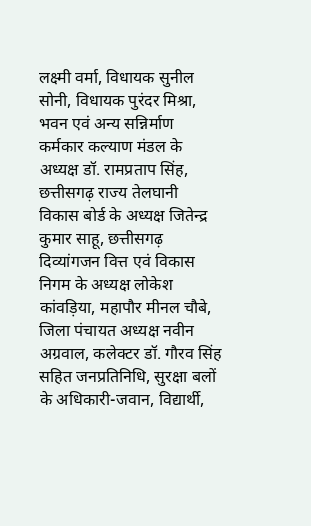लक्ष्मी वर्मा, विधायक सुनील सोनी, विधायक पुरंदर मिश्रा, भवन एवं अन्य सन्निर्माण कर्मकार कल्याण मंडल के अध्यक्ष डॉ. रामप्रताप सिंह, छत्तीसगढ़ राज्य तेलघानी विकास बोर्ड के अध्यक्ष जितेन्द्र कुमार साहू, छत्तीसगढ़ दिव्यांगजन वित्त एवं विकास निगम के अध्यक्ष लोकेश कांवड़िया, महापौर मीनल चौबे, जिला पंचायत अध्यक्ष नवीन अग्रवाल, कलेक्टर डॉ. गौरव सिंह सहित जनप्रतिनिधि, सुरक्षा बलों के अधिकारी-जवान, विद्यार्थी,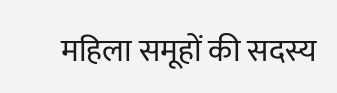महिला समूहों की सदस्य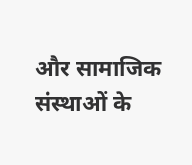और सामाजिक संस्थाओं के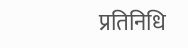प्रतिनिधि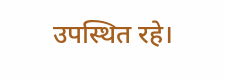उपस्थित रहे।